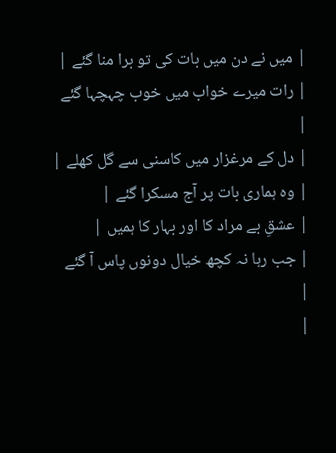| میں نے دن میں بات کی تو برا منا گئے |
| رات میرے خواب میں خوب چہچہا گئے |
| دل کے مرغزار میں کاسنی سے گل کھلے |
| وہ ہماری بات پر آج مسکرا گئے |
| عشقِ بے مراد کا اور بہار کا ہمیں |
| جب رہا نہ کچھ خیال دونوں پاس آ گئے |
|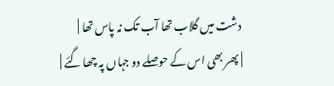دشت میں گلاب تھا آب تک نہ پاس تھا |
| پھر بھی اس کے حوصلے دو جہاں پہ چھا گئے |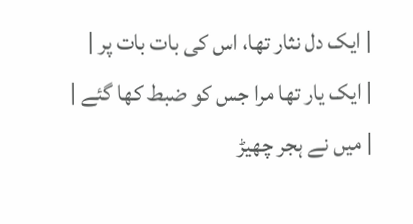| ایک دل نثار تھا، اس کی بات بات پر |
| ایک یار تھا مرا جس کو ضبط کھا گئے |
| میں نے ہجر چھیڑ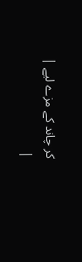کر چاند کے مزے لیے |
|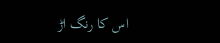اس کا رنگ اڑ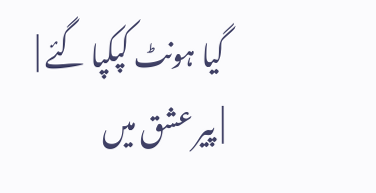گیا ہونٹ کپکپا گئے |
| پیر عشق میں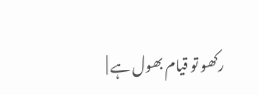رکھو تو قیام بھول ہے |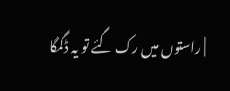| راستوں میں رک گئے تو یہ ڈگمگا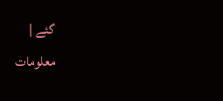گئے |
معلومات